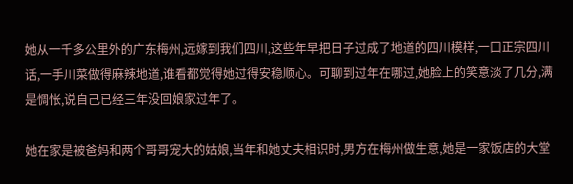她从一千多公里外的广东梅州,远嫁到我们四川,这些年早把日子过成了地道的四川模样,一口正宗四川话,一手川菜做得麻辣地道,谁看都觉得她过得安稳顺心。可聊到过年在哪过,她脸上的笑意淡了几分,满是惆怅,说自己已经三年没回娘家过年了。

她在家是被爸妈和两个哥哥宠大的姑娘,当年和她丈夫相识时,男方在梅州做生意,她是一家饭店的大堂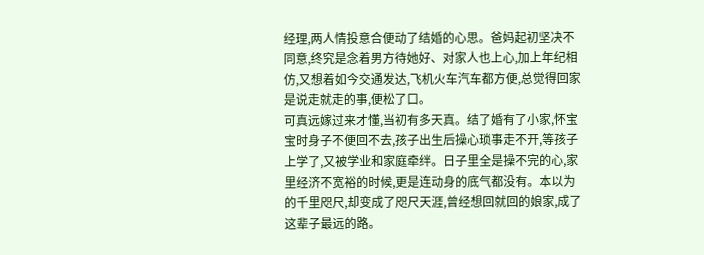经理,两人情投意合便动了结婚的心思。爸妈起初坚决不同意,终究是念着男方待她好、对家人也上心,加上年纪相仿,又想着如今交通发达,飞机火车汽车都方便,总觉得回家是说走就走的事,便松了口。
可真远嫁过来才懂,当初有多天真。结了婚有了小家,怀宝宝时身子不便回不去,孩子出生后操心琐事走不开,等孩子上学了,又被学业和家庭牵绊。日子里全是操不完的心,家里经济不宽裕的时候,更是连动身的底气都没有。本以为的千里咫尺,却变成了咫尺天涯,曾经想回就回的娘家,成了这辈子最远的路。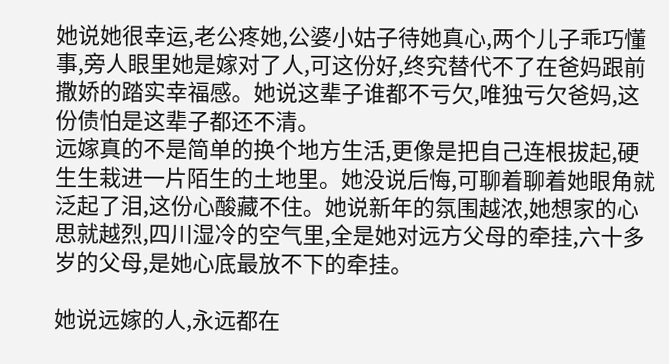她说她很幸运,老公疼她,公婆小姑子待她真心,两个儿子乖巧懂事,旁人眼里她是嫁对了人,可这份好,终究替代不了在爸妈跟前撒娇的踏实幸福感。她说这辈子谁都不亏欠,唯独亏欠爸妈,这份债怕是这辈子都还不清。
远嫁真的不是简单的换个地方生活,更像是把自己连根拔起,硬生生栽进一片陌生的土地里。她没说后悔,可聊着聊着她眼角就泛起了泪,这份心酸藏不住。她说新年的氛围越浓,她想家的心思就越烈,四川湿冷的空气里,全是她对远方父母的牵挂,六十多岁的父母,是她心底最放不下的牵挂。

她说远嫁的人,永远都在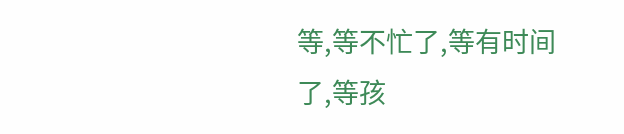等,等不忙了,等有时间了,等孩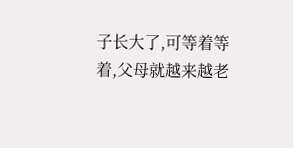子长大了,可等着等着,父母就越来越老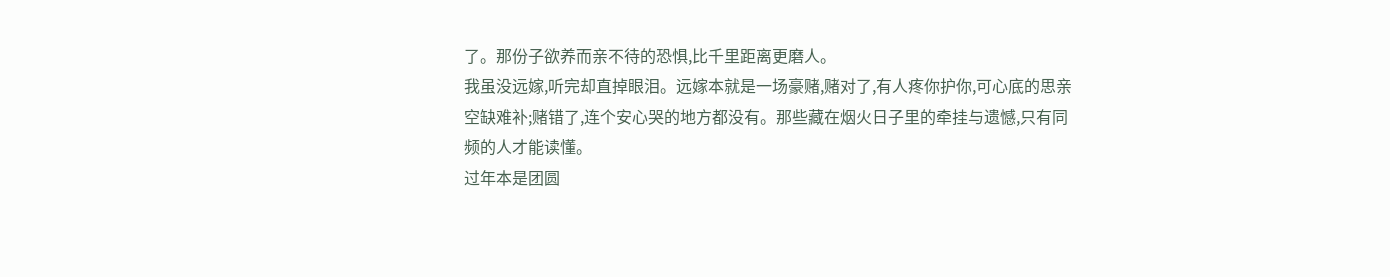了。那份子欲养而亲不待的恐惧,比千里距离更磨人。
我虽没远嫁,听完却直掉眼泪。远嫁本就是一场豪赌,赌对了,有人疼你护你,可心底的思亲空缺难补;赌错了,连个安心哭的地方都没有。那些藏在烟火日子里的牵挂与遗憾,只有同频的人才能读懂。
过年本是团圆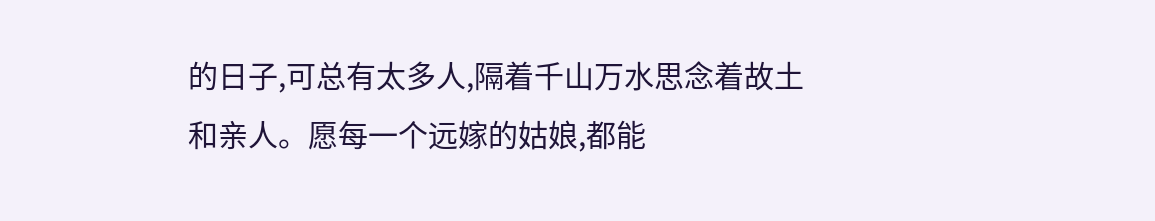的日子,可总有太多人,隔着千山万水思念着故土和亲人。愿每一个远嫁的姑娘,都能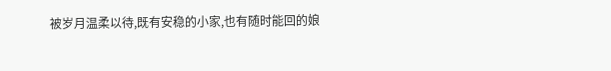被岁月温柔以待,既有安稳的小家,也有随时能回的娘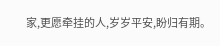家,更愿牵挂的人,岁岁平安,盼归有期。